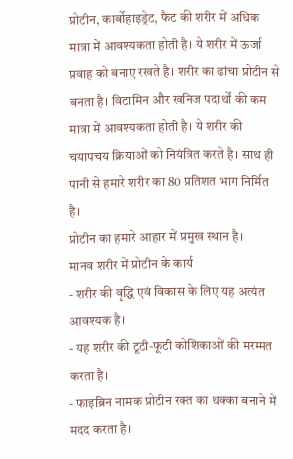प्रोटीन, कार्बोहाइड्रेट, फैट की शरीर में अधिक मात्रा में आवश्यकता होती है। ये शरीर में ऊर्जा प्रवाह को बनाए रखते है। शरीर का ढांचा प्रोटीन से बनता है। विटामिन और खनिज पदार्थों की कम मात्रा में आवश्यकता होती है। ये शरीर की चयापचय क्रियाओं को नियंत्रित करते है। साथ ही पानी से हमारे शरीर का 80 प्रतिशत भाग निर्मित है।
प्रोटीन का हमारे आहार में प्रमुख स्थान है।
मानव शरीर में प्रोटीन के कार्य
- शरीर की वृद्धि एवं विकास के लिए यह अत्यंत आवश्यक है।
- यह शरीर की टूटी-फूटी कोशिकाओं की मरम्मत करता है।
- फाइब्रिन नामक प्रोटीन रक्त का थक्का बनाने में मदद करता है।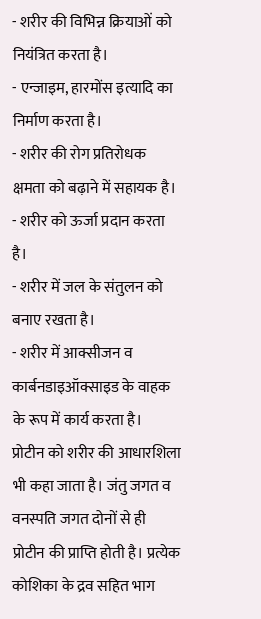- शरीर की विभिन्न क्रियाओं को नियंत्रित करता है।
- एन्जाइम, हारमोंस इत्यादि का निर्माण करता है।
- शरीर की रोग प्रतिरोधक क्षमता को बढ़ाने में सहायक है।
- शरीर को ऊर्जा प्रदान करता है।
- शरीर में जल के संतुलन को बनाए रखता है।
- शरीर में आक्सीजन व कार्बनडाइऑक्साइड के वाहक के रूप में कार्य करता है।
प्रोटीन को शरीर की आधारशिला भी कहा जाता है। जंतु जगत व वनस्पति जगत दोनों से ही प्रोटीन की प्राप्ति होती है। प्रत्येक कोशिका के द्रव सहित भाग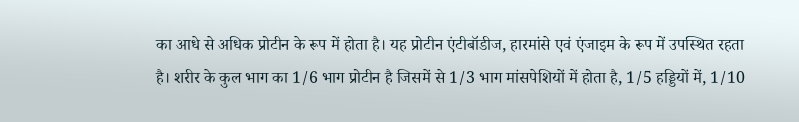का आधे से अधिक प्रोटीन के रूप में होता है। यह प्रोटीन एंटीबॉडीज, हारमांसे एवं एंजाइम के रूप में उपस्थित रहता है। शरीर के कुल भाग का 1/6 भाग प्रोटीन है जिसमें से 1/3 भाग मांसपेशियों में होता है, 1/5 हड्डियों में, 1/10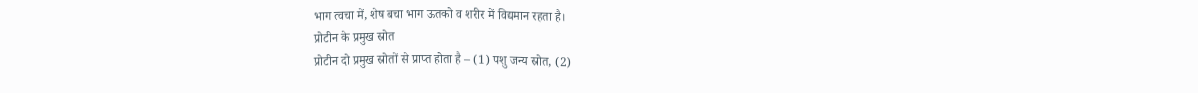भाग त्वचा में, शेष बचा भाग ऊतको व शरीर में विद्यमान रहता है।
प्रोटीन के प्रमुख स्रोत
प्रोटीन दो प्रमुख स्रोतों से प्राप्त होता है – (1) पशु जन्य स्रोत, (2)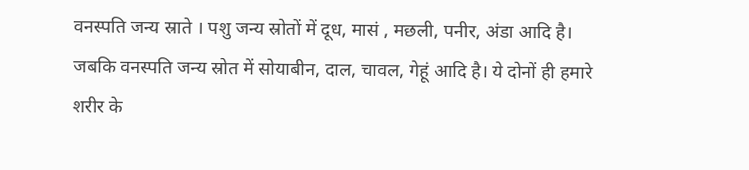वनस्पति जन्य स्राते । पशु जन्य स्रोतों में दूध, मासं , मछली, पनीर, अंडा आदि है। जबकि वनस्पति जन्य स्रोत में सोयाबीन, दाल, चावल, गेहूं आदि है। ये दोनों ही हमारे शरीर के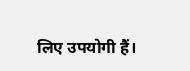लिए उपयोगी हैं।